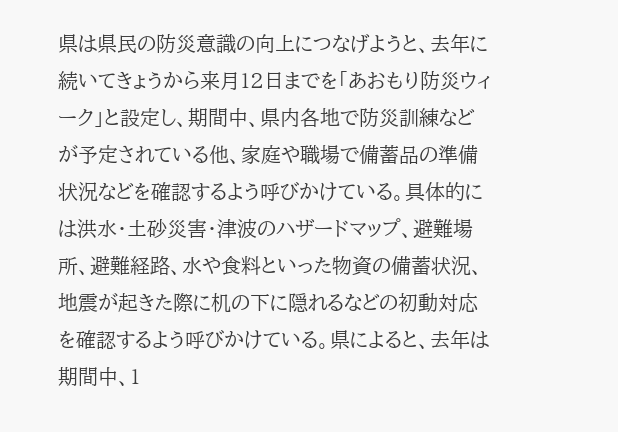県は県民の防災意識の向上につなげようと、去年に続いてきょうから来月12日までを「あおもり防災ウィーク」と設定し、期間中、県内各地で防災訓練などが予定されている他、家庭や職場で備蓄品の準備状況などを確認するよう呼びかけている。具体的には洪水・土砂災害・津波のハザードマップ、避難場所、避難経路、水や食料といった物資の備蓄状況、地震が起きた際に机の下に隠れるなどの初動対応を確認するよう呼びかけている。県によると、去年は期間中、1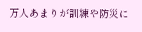万人あまりが訓練や防災に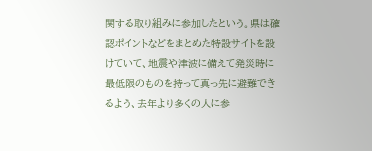関する取り組みに参加したという。県は確認ポイントなどをまとめた特設サイトを設けていて、地震や津波に備えて発災時に最低限のものを持って真っ先に避難できるよう、去年より多くの人に参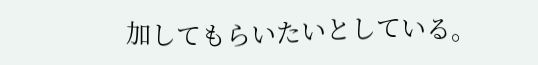加してもらいたいとしている。